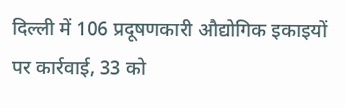दिल्ली में 106 प्रदूषणकारी औद्योगिक इकाइयों पर कार्रवाई, 33 को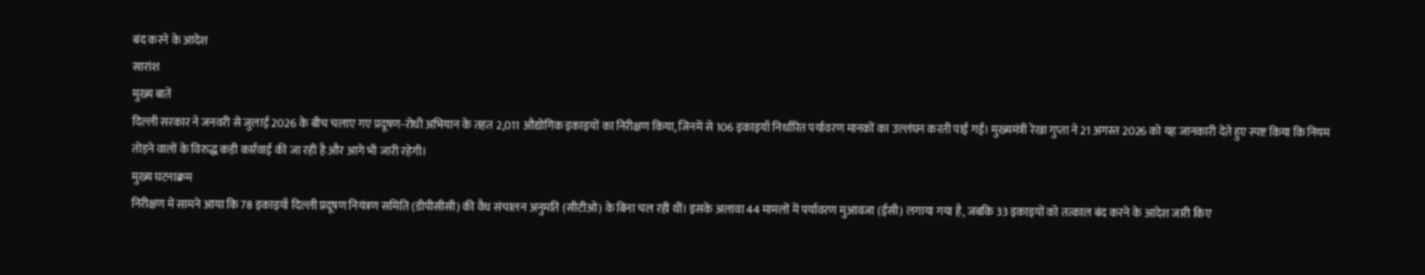बंद करने के आदेश
सारांश
मुख्य बातें
दिल्ली सरकार ने जनवरी से जुलाई 2026 के बीच चलाए गए प्रदूषण-रोधी अभियान के तहत 2,011 औद्योगिक इकाइयों का निरीक्षण किया, जिनमें से 106 इकाइयाँ निर्धारित पर्यावरण मानकों का उल्लंघन करती पाई गईं। मुख्यमंत्री रेखा गुप्ता ने 21 अगस्त 2026 को यह जानकारी देते हुए स्पष्ट किया कि नियम तोड़ने वालों के विरुद्ध कड़ी कार्रवाई की जा रही है और आगे भी जारी रहेगी।
मुख्य घटनाक्रम
निरीक्षण में सामने आया कि 78 इकाइयाँ दिल्ली प्रदूषण नियंत्रण समिति (डीपीसीसी) की वैध संचालन अनुमति (सीटीओ) के बिना चल रही थीं। इसके अलावा 44 मामलों में पर्यावरण मुआवजा (ईसी) लगाया गया है, जबकि 33 इकाइयों को तत्काल बंद करने के आदेश जारी किए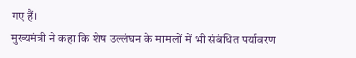गए हैं।
मुख्यमंत्री ने कहा कि शेष उल्लंघन के मामलों में भी संबंधित पर्यावरण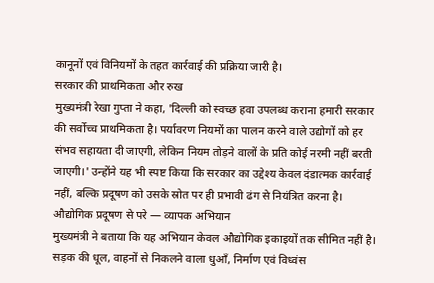कानूनों एवं विनियमों के तहत कार्रवाई की प्रक्रिया जारी है।
सरकार की प्राथमिकता और रुख
मुख्यमंत्री रेखा गुप्ता ने कहा, 'दिल्ली को स्वच्छ हवा उपलब्ध कराना हमारी सरकार की सर्वोच्च प्राथमिकता है। पर्यावरण नियमों का पालन करने वाले उद्योगों को हर संभव सहायता दी जाएगी, लेकिन नियम तोड़ने वालों के प्रति कोई नरमी नहीं बरती जाएगी।' उन्होंने यह भी स्पष्ट किया कि सरकार का उद्देश्य केवल दंडात्मक कार्रवाई नहीं, बल्कि प्रदूषण को उसके स्रोत पर ही प्रभावी ढंग से नियंत्रित करना है।
औद्योगिक प्रदूषण से परे — व्यापक अभियान
मुख्यमंत्री ने बताया कि यह अभियान केवल औद्योगिक इकाइयों तक सीमित नहीं है। सड़क की धूल, वाहनों से निकलने वाला धुआँ, निर्माण एवं विध्वंस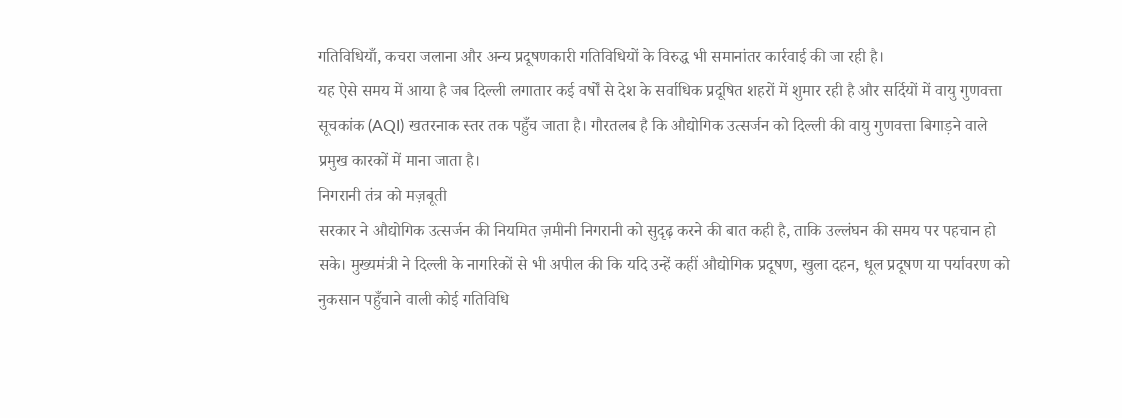गतिविधियाँ, कचरा जलाना और अन्य प्रदूषणकारी गतिविधियों के विरुद्ध भी समानांतर कार्रवाई की जा रही है।
यह ऐसे समय में आया है जब दिल्ली लगातार कई वर्षों से देश के सर्वाधिक प्रदूषित शहरों में शुमार रही है और सर्दियों में वायु गुणवत्ता सूचकांक (AQI) खतरनाक स्तर तक पहुँच जाता है। गौरतलब है कि औद्योगिक उत्सर्जन को दिल्ली की वायु गुणवत्ता बिगाड़ने वाले प्रमुख कारकों में माना जाता है।
निगरानी तंत्र को मज़बूती
सरकार ने औद्योगिक उत्सर्जन की नियमित ज़मीनी निगरानी को सुदृढ़ करने की बात कही है, ताकि उल्लंघन की समय पर पहचान हो सके। मुख्यमंत्री ने दिल्ली के नागरिकों से भी अपील की कि यदि उन्हें कहीं औद्योगिक प्रदूषण, खुला दहन, धूल प्रदूषण या पर्यावरण को नुकसान पहुँचाने वाली कोई गतिविधि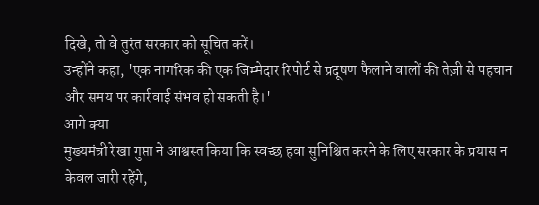दिखे, तो वे तुरंत सरकार को सूचित करें।
उन्होंने कहा, 'एक नागरिक की एक जिम्मेदार रिपोर्ट से प्रदूषण फैलाने वालों की तेज़ी से पहचान और समय पर कार्रवाई संभव हो सकती है।'
आगे क्या
मुख्यमंत्री रेखा गुप्ता ने आश्वस्त किया कि स्वच्छ हवा सुनिश्चित करने के लिए सरकार के प्रयास न केवल जारी रहेंगे,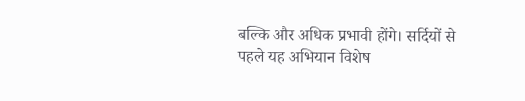बल्कि और अधिक प्रभावी होंगे। सर्दियों से पहले यह अभियान विशेष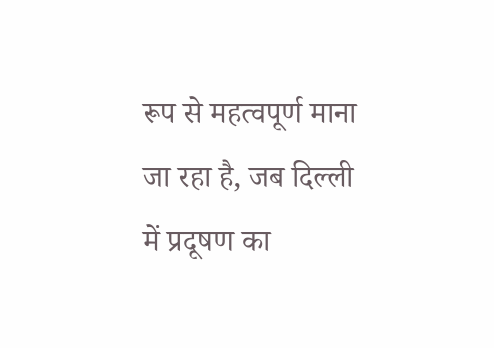रूप से महत्वपूर्ण माना जा रहा है, जब दिल्ली में प्रदूषण का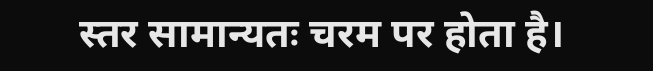स्तर सामान्यतः चरम पर होता है।